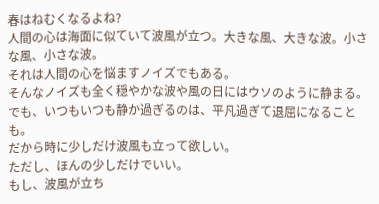春はねむくなるよね?
人間の心は海面に似ていて波風が立つ。大きな風、大きな波。小さな風、小さな波。
それは人間の心を悩ますノイズでもある。
そんなノイズも全く穏やかな波や風の日にはウソのように静まる。
でも、いつもいつも静か過ぎるのは、平凡過ぎて退屈になることも。
だから時に少しだけ波風も立って欲しい。
ただし、ほんの少しだけでいい。
もし、波風が立ち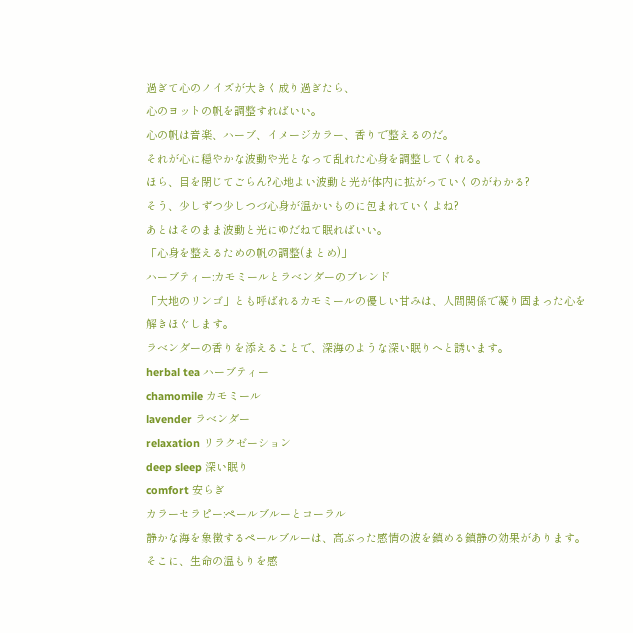過ぎて心のノイズが大きく成り過ぎたら、
心のヨットの帆を調整すればいい。
心の帆は音楽、ハーブ、イメージカラー、香りで整えるのだ。
それが心に穏やかな波動や光となって乱れた心身を調整してくれる。
ほら、目を閉じてごらん?心地よい波動と光が体内に拡がっていくのがわかる?
そう、少しずつ少しつづ心身が温かいものに包まれていくよね?
あとはそのまま波動と光にゆだねて眠ればいい。
「心身を整えるための帆の調整(まとめ)」
ハーブティー:カモミールとラベンダーのブレンド
「大地のリンゴ」とも呼ばれるカモミールの優しい甘みは、人間関係で凝り固まった心を解きほぐします。
ラベンダーの香りを添えることで、深海のような深い眠りへと誘います。
herbal tea ハーブティー
chamomile カモミール
lavender ラベンダー
relaxation リラクゼーション
deep sleep 深い眠り
comfort 安らぎ
カラーセラピー:ペールブルーとコーラル
静かな海を象徴するペールブルーは、高ぶった感情の波を鎮める鎮静の効果があります。
そこに、生命の温もりを感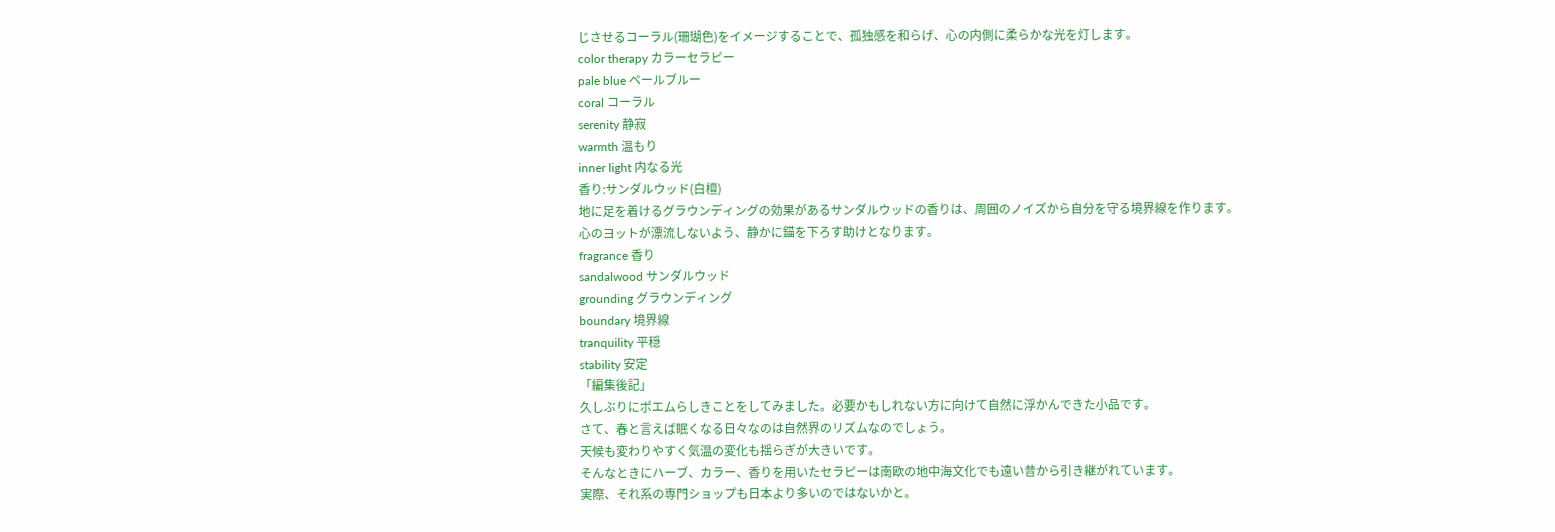じさせるコーラル(珊瑚色)をイメージすることで、孤独感を和らげ、心の内側に柔らかな光を灯します。
color therapy カラーセラピー
pale blue ペールブルー
coral コーラル
serenity 静寂
warmth 温もり
inner light 内なる光
香り:サンダルウッド(白檀)
地に足を着けるグラウンディングの効果があるサンダルウッドの香りは、周囲のノイズから自分を守る境界線を作ります。
心のヨットが漂流しないよう、静かに錨を下ろす助けとなります。
fragrance 香り
sandalwood サンダルウッド
grounding グラウンディング
boundary 境界線
tranquility 平穏
stability 安定
「編集後記」
久しぶりにポエムらしきことをしてみました。必要かもしれない方に向けて自然に浮かんできた小品です。
さて、春と言えば眠くなる日々なのは自然界のリズムなのでしょう。
天候も変わりやすく気温の変化も揺らぎが大きいです。
そんなときにハーブ、カラー、香りを用いたセラピーは南欧の地中海文化でも遠い昔から引き継がれています。
実際、それ系の専門ショップも日本より多いのではないかと。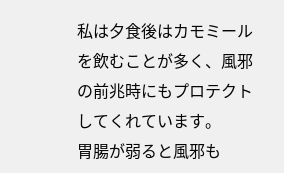私は夕食後はカモミールを飲むことが多く、風邪の前兆時にもプロテクトしてくれています。
胃腸が弱ると風邪も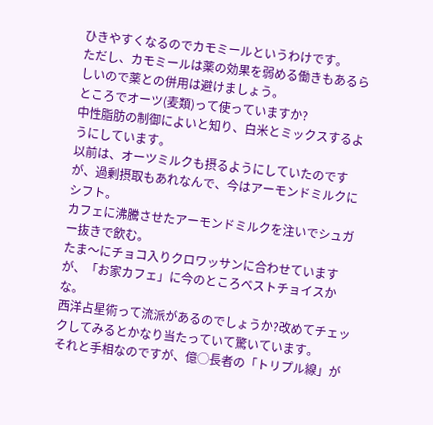ひきやすくなるのでカモミールというわけです。
ただし、カモミールは薬の効果を弱める働きもあるらしいので薬との併用は避けましょう。
ところでオーツ(麦類)って使っていますか?
中性脂肪の制御によいと知り、白米とミックスするようにしています。
以前は、オーツミルクも摂るようにしていたのですが、過剰摂取もあれなんで、今はアーモンドミルクにシフト。
カフェに沸騰させたアーモンドミルクを注いでシュガー抜きで飲む。
たま〜にチョコ入りクロワッサンに合わせていますが、「お家カフェ」に今のところベストチョイスかな。
西洋占星術って流派があるのでしょうか?改めてチェックしてみるとかなり当たっていて驚いています。
それと手相なのですが、億◯長者の「トリプル線」が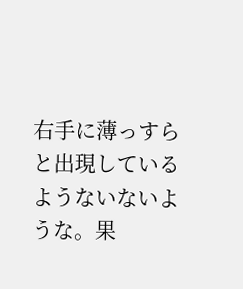右手に薄っすらと出現しているようないないような。果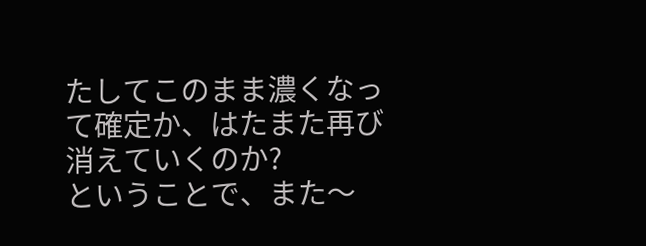たしてこのまま濃くなって確定か、はたまた再び消えていくのか?
ということで、また〜